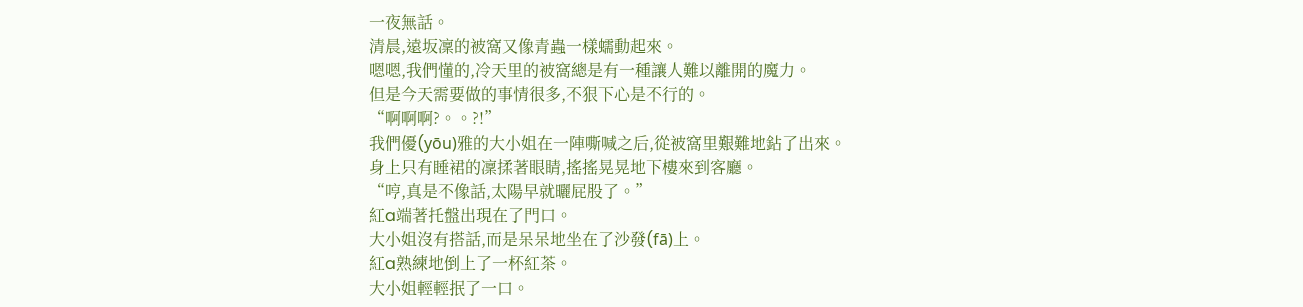一夜無話。
清晨,遠坂凜的被窩又像青蟲一樣蠕動起來。
嗯嗯,我們懂的,冷天里的被窩總是有一種讓人難以離開的魔力。
但是今天需要做的事情很多,不狠下心是不行的。
“啊啊啊?。。?!”
我們優(yōu)雅的大小姐在一陣嘶喊之后,從被窩里艱難地鉆了出來。
身上只有睡裙的凜揉著眼睛,搖搖晃晃地下樓來到客廳。
“哼,真是不像話,太陽早就曬屁股了。”
紅a端著托盤出現在了門口。
大小姐沒有搭話,而是呆呆地坐在了沙發(fā)上。
紅a熟練地倒上了一杯紅茶。
大小姐輕輕抿了一口。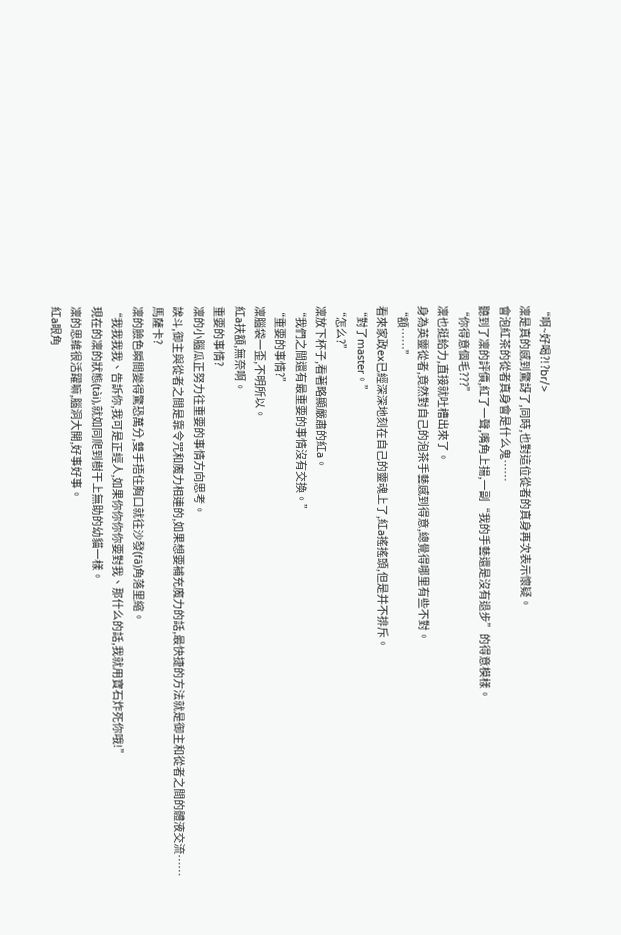“啊~好喝?!?br/>
凜是真的感到驚訝了,同時,也對這位從者的真身再次表示懷疑。
會泡紅茶的從者真身會是什么鬼……
聽到了凜的評價,紅了一聲,嘴角上揚,一副“我的手藝還是沒有退步”的得意模樣。
“你得意個毛???”
凜也挺給力,直接就吐槽出來了。
身為英靈從者,竟然對自己的泡茶手藝感到得意,總覺得哪里有些不對。
“額……”
看來家政ex已經深深地刻在自己的靈魂上了,紅a搖搖頭,但是并不排斥。
“對了master。”
“怎么?”
凜放下杯子,看著略顯嚴肅的紅a。
“我們之間還有最重要的事情沒有交換。”
“重要的事情?”
凜腦袋一歪,不明所以。
紅a扶額,無奈啊。
重要的事情?
凜的小腦瓜正努力往重要的事情方向思考。
誒斗,御主與從者之間是靠令咒和魔力相連的,如果想要補充魔力的話,最快捷的方法就是御主和從者之間的體液交流……
馬薩卡?
凜的臉色瞬間變得驚恐萬分,雙手捂住胸口就往沙發(fā)角落里縮。
“我我我我、告訴你,我可是正經人,如果你你你你要對我、那什么的話,我就用寶石炸死你哦!”
現在的凜的狀態(tài),就如同爬到樹干上無助的幼貓一樣。
凜的思維很活躍嘛,腦洞大開,好事好事。
紅a眼角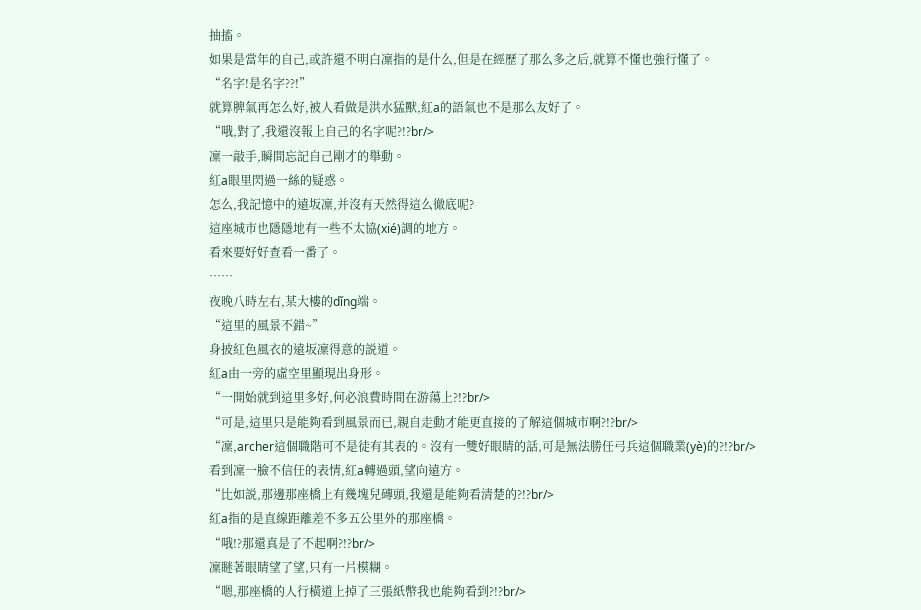抽搐。
如果是當年的自己,或許還不明白凜指的是什么,但是在經歷了那么多之后,就算不懂也強行懂了。
“名字!是名字??!”
就算脾氣再怎么好,被人看做是洪水猛獸,紅a的語氣也不是那么友好了。
“哦,對了,我還沒報上自己的名字呢?!?br/>
凜一敲手,瞬間忘記自己剛才的舉動。
紅a眼里閃過一絲的疑惑。
怎么,我記憶中的遠坂凜,并沒有天然得這么徹底呢?
這座城市也隱隱地有一些不太協(xié)調的地方。
看來要好好查看一番了。
……
夜晚八時左右,某大樓的dǐng端。
“這里的風景不錯~”
身披紅色風衣的遠坂凜得意的説道。
紅a由一旁的虛空里顯現出身形。
“一開始就到這里多好,何必浪費時間在游蕩上?!?br/>
“可是,這里只是能夠看到風景而已,親自走動才能更直接的了解這個城市啊?!?br/>
“凜,archer這個職階可不是徒有其表的。沒有一雙好眼睛的話,可是無法勝任弓兵這個職業(yè)的?!?br/>
看到凜一臉不信任的表情,紅a轉過頭,望向遠方。
“比如説,那邊那座橋上有幾塊兒磚頭,我還是能夠看清楚的?!?br/>
紅a指的是直線距離差不多五公里外的那座橋。
“哦!?那還真是了不起啊?!?br/>
凜瞇著眼睛望了望,只有一片模糊。
“嗯,那座橋的人行橫道上掉了三張紙幣我也能夠看到?!?br/>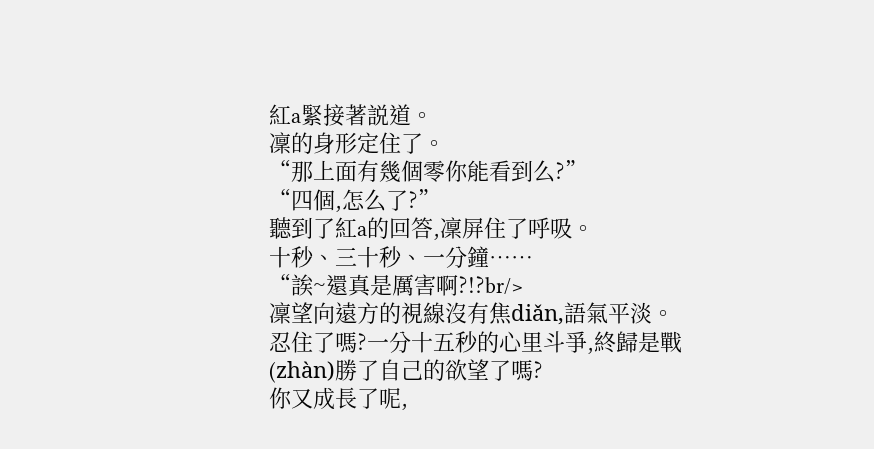紅a緊接著説道。
凜的身形定住了。
“那上面有幾個零你能看到么?”
“四個,怎么了?”
聽到了紅a的回答,凜屏住了呼吸。
十秒、三十秒、一分鐘……
“誒~還真是厲害啊?!?br/>
凜望向遠方的視線沒有焦diǎn,語氣平淡。
忍住了嗎?一分十五秒的心里斗爭,終歸是戰(zhàn)勝了自己的欲望了嗎?
你又成長了呢,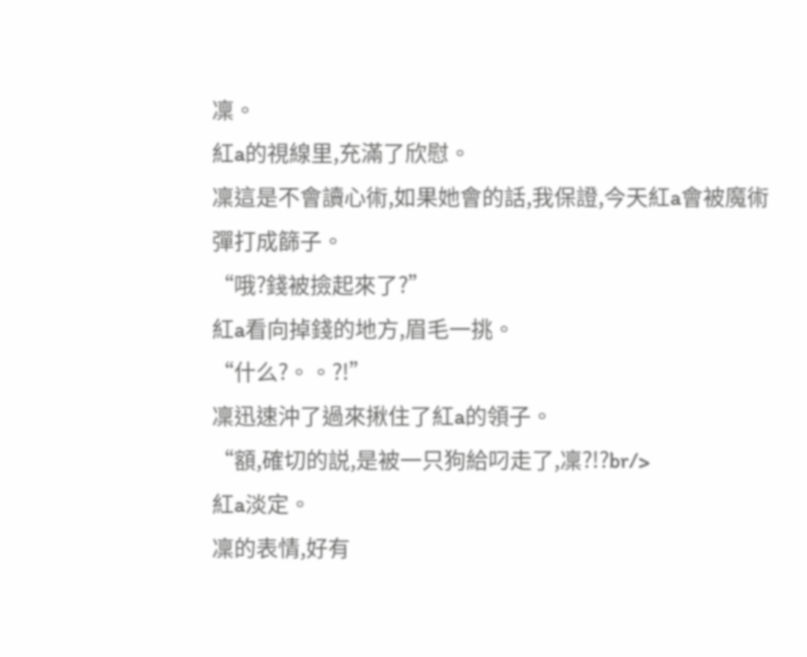凜。
紅a的視線里,充滿了欣慰。
凜這是不會讀心術,如果她會的話,我保證,今天紅a會被魔術彈打成篩子。
“哦?錢被撿起來了?”
紅a看向掉錢的地方,眉毛一挑。
“什么?。。?!”
凜迅速沖了過來揪住了紅a的領子。
“額,確切的説,是被一只狗給叼走了,凜?!?br/>
紅a淡定。
凜的表情,好有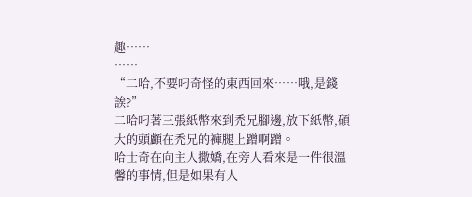趣……
……
“二哈,不要叼奇怪的東西回來……哦,是錢誒?”
二哈叼著三張紙幣來到禿兄腳邊,放下紙幣,碩大的頭顱在禿兄的褲腿上蹭啊蹭。
哈士奇在向主人撒嬌,在旁人看來是一件很溫馨的事情,但是如果有人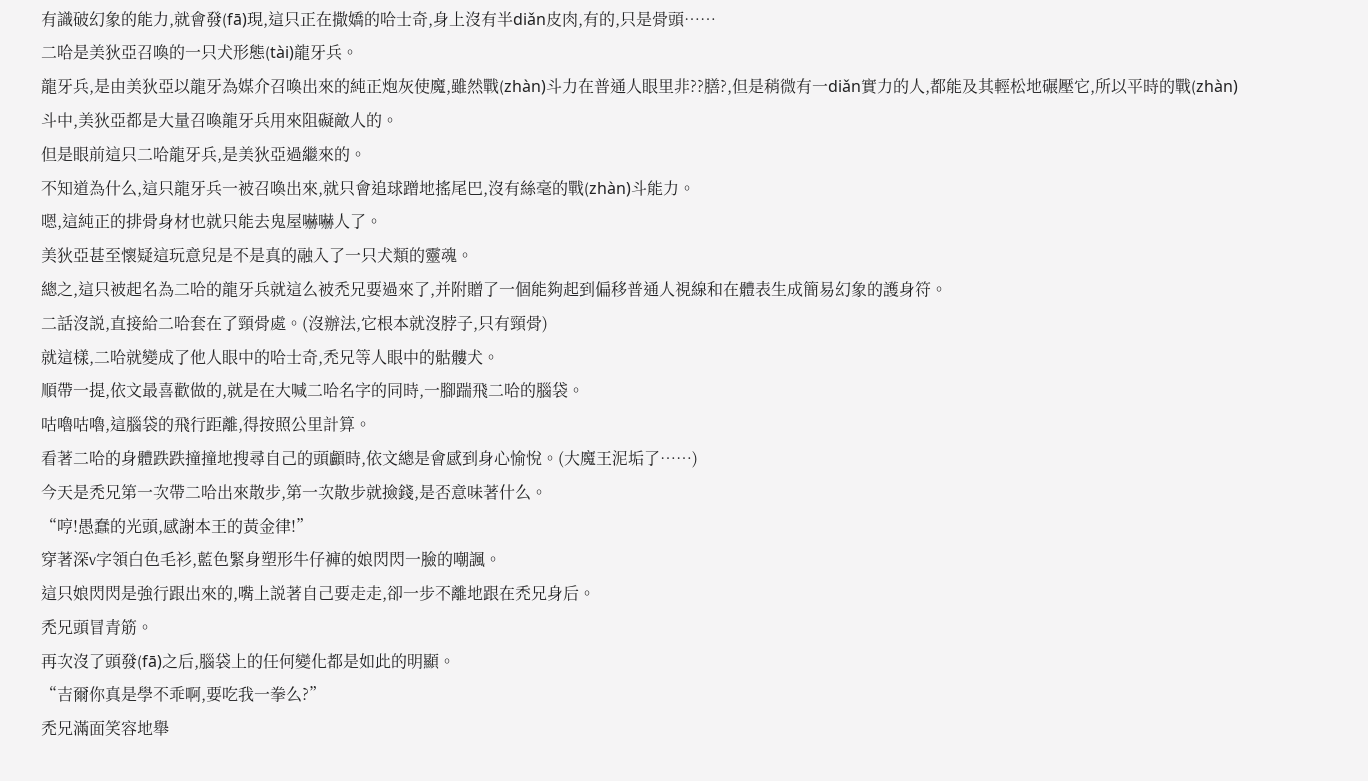有識破幻象的能力,就會發(fā)現,這只正在撒嬌的哈士奇,身上沒有半diǎn皮肉,有的,只是骨頭……
二哈是美狄亞召喚的一只犬形態(tài)龍牙兵。
龍牙兵,是由美狄亞以龍牙為媒介召喚出來的純正炮灰使魔,雖然戰(zhàn)斗力在普通人眼里非??膳?,但是稍微有一diǎn實力的人,都能及其輕松地碾壓它,所以平時的戰(zhàn)斗中,美狄亞都是大量召喚龍牙兵用來阻礙敵人的。
但是眼前這只二哈龍牙兵,是美狄亞過繼來的。
不知道為什么,這只龍牙兵一被召喚出來,就只會追球蹭地搖尾巴,沒有絲毫的戰(zhàn)斗能力。
嗯,這純正的排骨身材也就只能去鬼屋嚇嚇人了。
美狄亞甚至懷疑這玩意兒是不是真的融入了一只犬類的靈魂。
總之,這只被起名為二哈的龍牙兵就這么被禿兄要過來了,并附贈了一個能夠起到偏移普通人視線和在體表生成簡易幻象的護身符。
二話沒説,直接給二哈套在了頸骨處。(沒辦法,它根本就沒脖子,只有頸骨)
就這樣,二哈就變成了他人眼中的哈士奇,禿兄等人眼中的骷髏犬。
順帶一提,依文最喜歡做的,就是在大喊二哈名字的同時,一腳踹飛二哈的腦袋。
咕嚕咕嚕,這腦袋的飛行距離,得按照公里計算。
看著二哈的身體跌跌撞撞地搜尋自己的頭顱時,依文總是會感到身心愉悅。(大魔王泥垢了……)
今天是禿兄第一次帶二哈出來散步,第一次散步就撿錢,是否意味著什么。
“哼!愚蠢的光頭,感謝本王的黃金律!”
穿著深v字領白色毛衫,藍色緊身塑形牛仔褲的娘閃閃一臉的嘲諷。
這只娘閃閃是強行跟出來的,嘴上説著自己要走走,卻一步不離地跟在禿兄身后。
禿兄頭冒青筋。
再次沒了頭發(fā)之后,腦袋上的任何變化都是如此的明顯。
“吉爾你真是學不乖啊,要吃我一拳么?”
禿兄滿面笑容地舉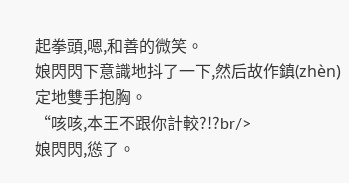起拳頭,嗯,和善的微笑。
娘閃閃下意識地抖了一下,然后故作鎮(zhèn)定地雙手抱胸。
“咳咳,本王不跟你計較?!?br/>
娘閃閃,慫了。